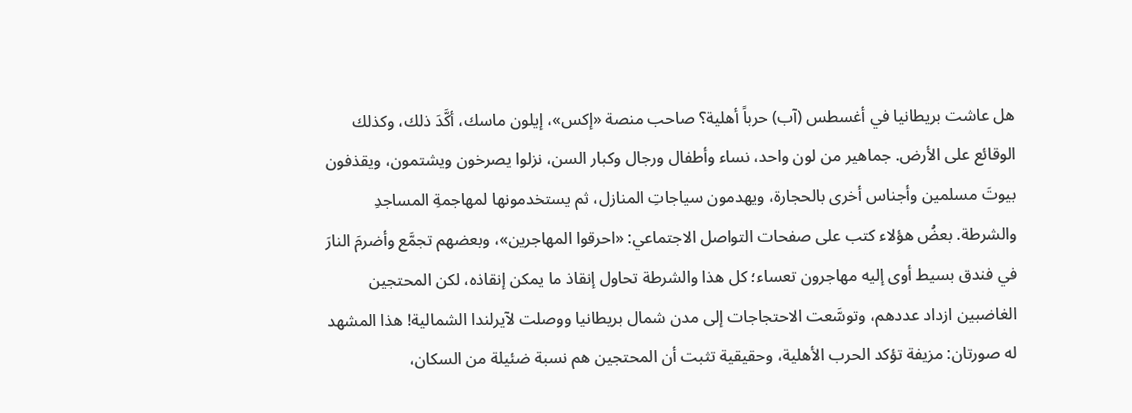هل عاشت بريطانيا في أغسطس (آب) حرباً أهلية؟ صاحب منصة «إكس»، إيلون ماسك، أكَّدَ ذلك، وكذلك الوقائع على الأرض. جماهير من لون واحد، نساء وأطفال ورجال وكبار السن، نزلوا يصرخون ويشتمون، ويقذفون بيوتَ مسلمين وأجناس أخرى بالحجارة، ويهدمون سياجاتِ المنازل، ثم يستخدمونها لمهاجمةِ المساجدِ والشرطة. بعضُ هؤلاء كتب على صفحات التواصل الاجتماعي: «احرقوا المهاجرين»، وبعضهم تجمَّع وأضرمَ النارَ في فندق بسيط أوى إليه مهاجرون تعساء؛ كل هذا والشرطة تحاول إنقاذ ما يمكن إنقاذه، لكن المحتجين الغاضبين ازداد عددهم، وتوسَّعت الاحتجاجات إلى مدن شمال بريطانيا ووصلت لآيرلندا الشمالية! هذا المشهد له صورتان: مزيفة تؤكد الحرب الأهلية، وحقيقية تثبت أن المحتجين هم نسبة ضئيلة من السكان،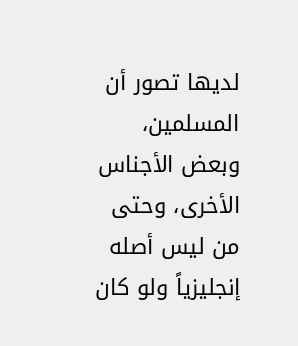لديها تصور أن المسلمين، وبعض الأجناس الأخرى، وحتى من ليس أصله إنجليزياً ولو كان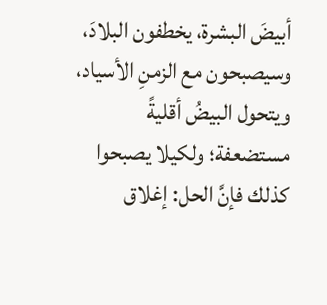أبيضَ البشرة، يخطفون البلادَ، وسيصبحون مع الزمنِ الأسياد، ويتحول البيضُ أقليةً مستضعفة؛ ولكيلا يصبحوا كذلك فإنَّ الحل: إغلاق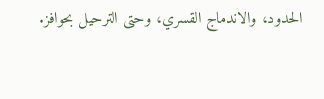الحدود، والاندماج القسري، وحتى الترحيل بحوافز.